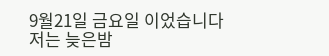9월21일 금요일 이었습니다
저는 늦은밤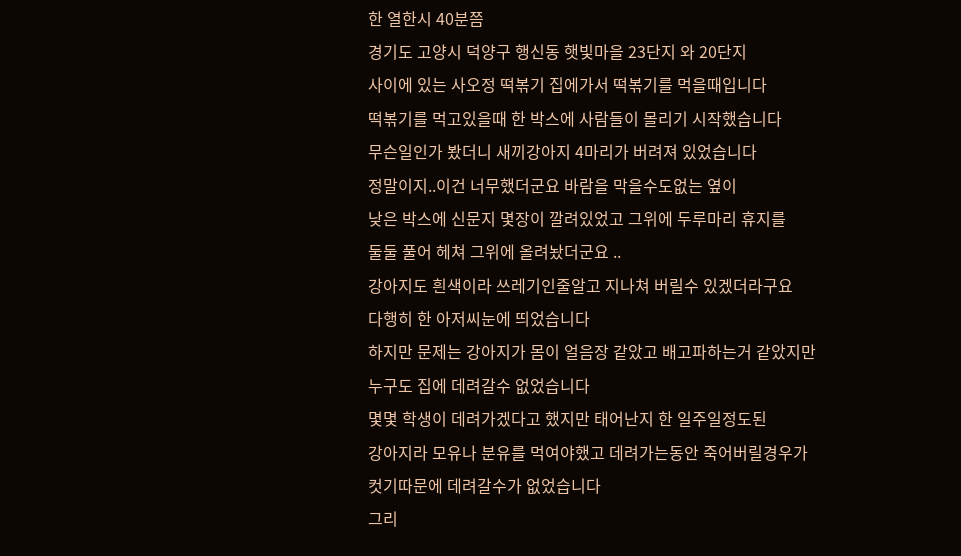한 열한시 40분쯤
경기도 고양시 덕양구 행신동 햇빛마을 23단지 와 20단지
사이에 있는 사오정 떡볶기 집에가서 떡볶기를 먹을때입니다
떡볶기를 먹고있을때 한 박스에 사람들이 몰리기 시작했습니다
무슨일인가 봤더니 새끼강아지 4마리가 버려져 있었습니다
정말이지..이건 너무했더군요 바람을 막을수도없는 옆이
낮은 박스에 신문지 몇장이 깔려있었고 그위에 두루마리 휴지를
둘둘 풀어 헤쳐 그위에 올려놨더군요 ..
강아지도 흰색이라 쓰레기인줄알고 지나쳐 버릴수 있겠더라구요
다행히 한 아저씨눈에 띄었습니다
하지만 문제는 강아지가 몸이 얼음장 같았고 배고파하는거 같았지만
누구도 집에 데려갈수 없었습니다
몇몇 학생이 데려가겠다고 했지만 태어난지 한 일주일정도된
강아지라 모유나 분유를 먹여야했고 데려가는동안 죽어버릴경우가
컷기따문에 데려갈수가 없었습니다
그리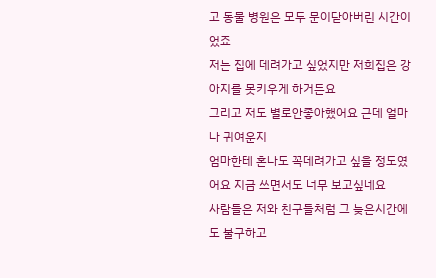고 동물 병원은 모두 문이닫아버린 시간이었죠
저는 집에 데려가고 싶었지만 저희집은 강아지를 못키우게 하거든요
그리고 저도 별로안좋아했어요 근데 얼마나 귀여운지
엄마한테 혼나도 꼭데려가고 싶을 정도였어요 지금 쓰면서도 너무 보고싶네요
사람들은 저와 친구들처럼 그 늦은시간에도 불구하고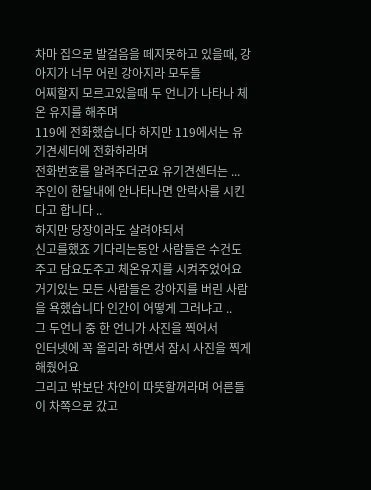차마 집으로 발걸음을 떼지못하고 있을때, 강아지가 너무 어린 강아지라 모두들
어찌할지 모르고있을때 두 언니가 나타나 체온 유지를 해주며
119에 전화했습니다 하지만 119에서는 유기견세터에 전화하라며
전화번호를 알려주더군요 유기견센터는 ...
주인이 한달내에 안나타나면 안락사를 시킨다고 합니다 ..
하지만 당장이라도 살려야되서
신고를했죠 기다리는동안 사람들은 수건도주고 담요도주고 체온유지를 시켜주었어요
거기있는 모든 사람들은 강아지를 버린 사람을 욕했습니다 인간이 어떻게 그러냐고 ..
그 두언니 중 한 언니가 사진을 찍어서
인터넷에 꼭 올리라 하면서 잠시 사진을 찍게 해줬어요
그리고 밖보단 차안이 따뜻할꺼라며 어른들이 차쪽으로 갔고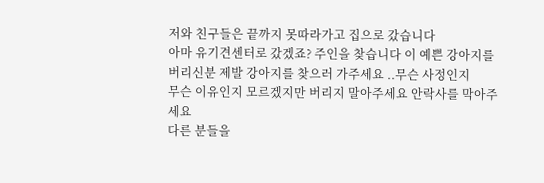저와 친구들은 끝까지 못따라가고 집으로 갔습니다
아마 유기견센터로 갔겠죠? 주인을 찾습니다 이 예쁜 강아지를
버리신분 제발 강아지를 찾으러 가주세요 ..무슨 사정인지
무슨 이유인지 모르겠지만 버리지 말아주세요 안락사를 막아주세요
다른 분들을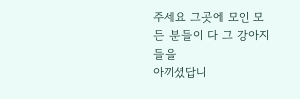주세요 그곳에 모인 모든 분들이 다 그 강아지들을
아끼셨답니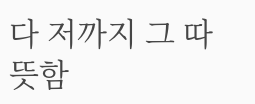다 저까지 그 따뜻함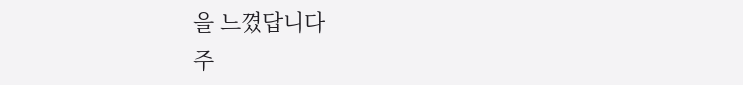을 느꼈답니다
주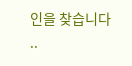인을 찾습니다 ..